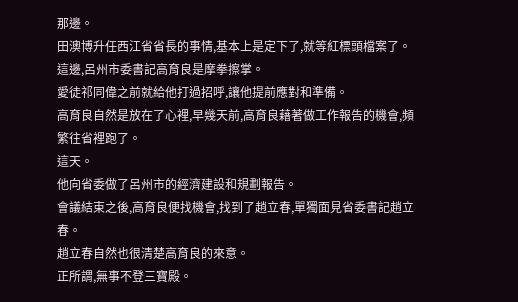那邊。
田澳博升任西江省省長的事情,基本上是定下了,就等紅標頭檔案了。
這邊,呂州市委書記高育良是摩拳擦掌。
愛徒祁同偉之前就給他打過招呼,讓他提前應對和準備。
高育良自然是放在了心裡,早幾天前,高育良藉著做工作報告的機會,頻繁往省裡跑了。
這天。
他向省委做了呂州市的經濟建設和規劃報告。
會議結束之後,高育良便找機會,找到了趙立春,單獨面見省委書記趙立春。
趙立春自然也很清楚高育良的來意。
正所謂,無事不登三寶殿。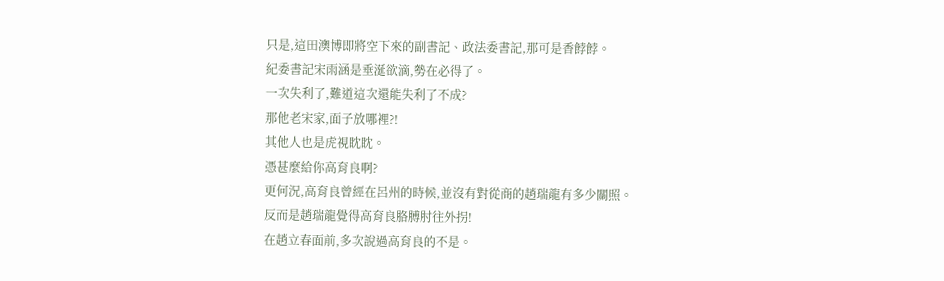只是,這田澳博即將空下來的副書記、政法委書記,那可是香餑餑。
紀委書記宋雨涵是垂涎欲滴,勢在必得了。
一次失利了,難道這次還能失利了不成?
那他老宋家,面子放哪裡?!
其他人也是虎視眈眈。
憑甚麼給你高育良啊?
更何況,高育良曾經在呂州的時候,並沒有對從商的趙瑞龍有多少關照。
反而是趙瑞龍覺得高育良胳膊肘往外拐!
在趙立春面前,多次說過高育良的不是。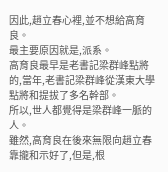因此,趙立春心裡,並不想給高育良。
最主要原因就是,派系。
高育良最早是老書記梁群峰點將的,當年,老書記梁群峰從漢東大學點將和提拔了多名幹部。
所以,世人都覺得是梁群峰一脈的人。
雖然,高育良在後來無限向趙立春靠攏和示好了,但是,根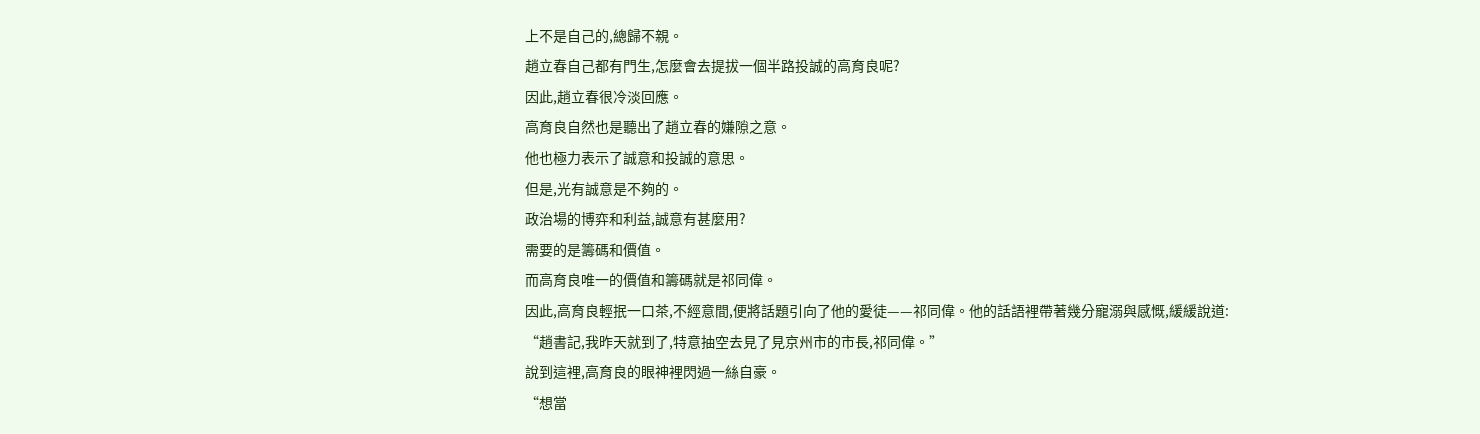上不是自己的,總歸不親。
趙立春自己都有門生,怎麼會去提拔一個半路投誠的高育良呢?
因此,趙立春很冷淡回應。
高育良自然也是聽出了趙立春的嫌隙之意。
他也極力表示了誠意和投誠的意思。
但是,光有誠意是不夠的。
政治場的博弈和利益,誠意有甚麼用?
需要的是籌碼和價值。
而高育良唯一的價值和籌碼就是祁同偉。
因此,高育良輕抿一口茶,不經意間,便將話題引向了他的愛徒——祁同偉。他的話語裡帶著幾分寵溺與感慨,緩緩說道:
“趙書記,我昨天就到了,特意抽空去見了見京州市的市長,祁同偉。”
說到這裡,高育良的眼神裡閃過一絲自豪。
“想當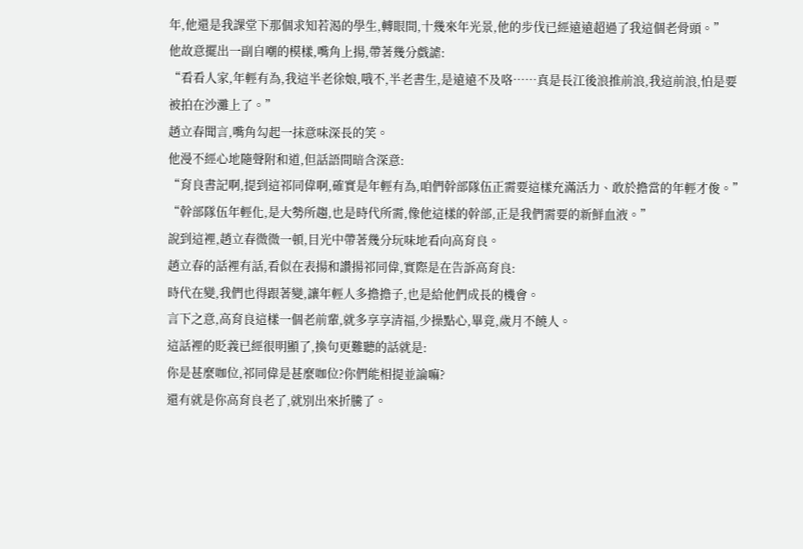年,他還是我課堂下那個求知若渴的學生,轉眼間,十幾來年光景,他的步伐已經遠遠超過了我這個老骨頭。”
他故意擺出一副自嘲的模樣,嘴角上揚,帶著幾分戲謔:
“看看人家,年輕有為,我這半老徐娘,哦不,半老書生,是遠遠不及咯……真是長江後浪推前浪,我這前浪,怕是要被拍在沙灘上了。”
趙立春聞言,嘴角勾起一抹意味深長的笑。
他漫不經心地隨聲附和道,但話語間暗含深意:
“育良書記啊,提到這祁同偉啊,確實是年輕有為,咱們幹部隊伍正需要這樣充滿活力、敢於擔當的年輕才俊。”
“幹部隊伍年輕化,是大勢所趨,也是時代所需,像他這樣的幹部,正是我們需要的新鮮血液。”
說到這裡,趙立春微微一頓,目光中帶著幾分玩味地看向高育良。
趙立春的話裡有話,看似在表揚和讚揚祁同偉,實際是在告訴高育良:
時代在變,我們也得跟著變,讓年輕人多擔擔子,也是給他們成長的機會。
言下之意,高育良這樣一個老前輩,就多享享清福,少操點心,畢竟,歲月不饒人。
這話裡的貶義已經很明顯了,換句更難聽的話就是:
你是甚麼咖位,祁同偉是甚麼咖位?你們能相提並論嘛?
還有就是你高育良老了,就別出來折騰了。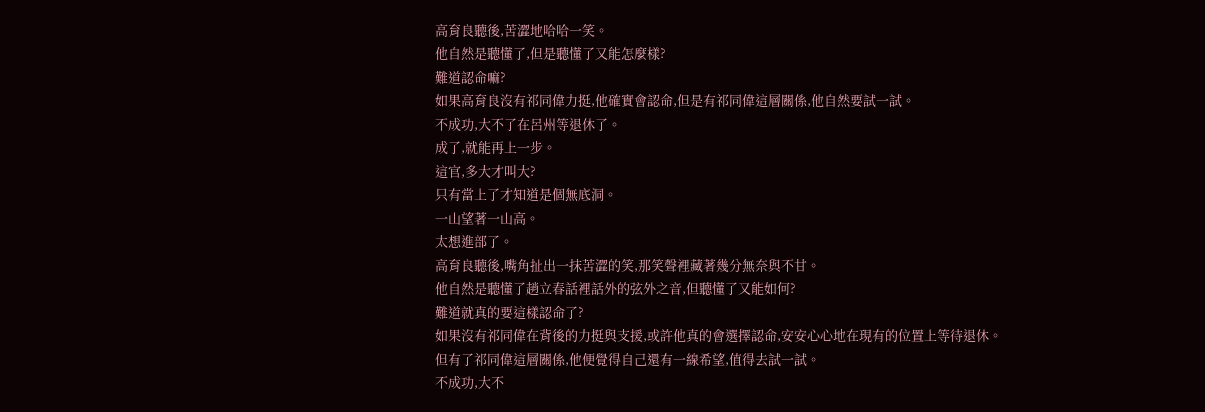高育良聽後,苦澀地哈哈一笑。
他自然是聽懂了,但是聽懂了又能怎麼樣?
難道認命嘛?
如果高育良沒有祁同偉力挺,他確實會認命,但是有祁同偉這層關係,他自然要試一試。
不成功,大不了在呂州等退休了。
成了,就能再上一步。
這官,多大才叫大?
只有當上了才知道是個無底洞。
一山望著一山高。
太想進部了。
高育良聽後,嘴角扯出一抹苦澀的笑,那笑聲裡藏著幾分無奈與不甘。
他自然是聽懂了趙立春話裡話外的弦外之音,但聽懂了又能如何?
難道就真的要這樣認命了?
如果沒有祁同偉在背後的力挺與支援,或許他真的會選擇認命,安安心心地在現有的位置上等待退休。
但有了祁同偉這層關係,他便覺得自己還有一線希望,值得去試一試。
不成功,大不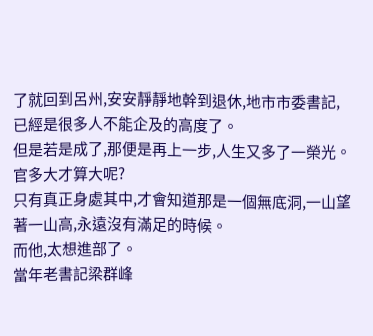了就回到呂州,安安靜靜地幹到退休,地市市委書記,已經是很多人不能企及的高度了。
但是若是成了,那便是再上一步,人生又多了一榮光。
官多大才算大呢?
只有真正身處其中,才會知道那是一個無底洞,一山望著一山高,永遠沒有滿足的時候。
而他,太想進部了。
當年老書記梁群峰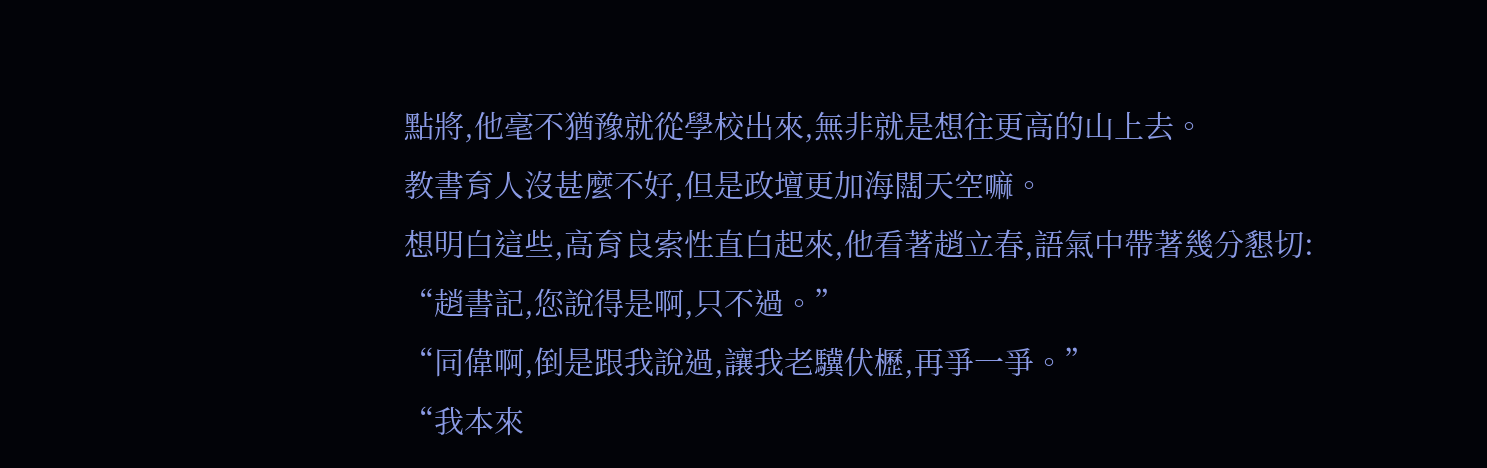點將,他毫不猶豫就從學校出來,無非就是想往更高的山上去。
教書育人沒甚麼不好,但是政壇更加海闊天空嘛。
想明白這些,高育良索性直白起來,他看著趙立春,語氣中帶著幾分懇切:
“趙書記,您說得是啊,只不過。”
“同偉啊,倒是跟我說過,讓我老驥伏櫪,再爭一爭。”
“我本來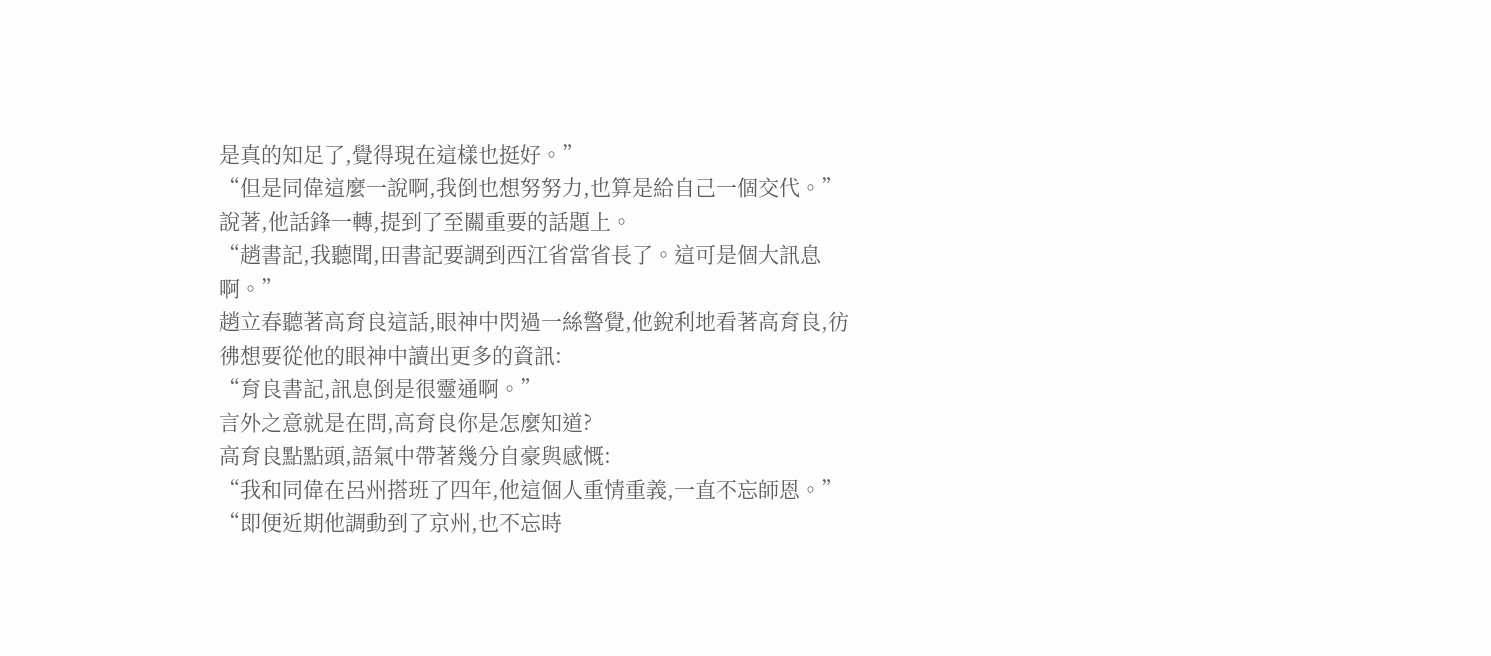是真的知足了,覺得現在這樣也挺好。”
“但是同偉這麼一說啊,我倒也想努努力,也算是給自己一個交代。”
說著,他話鋒一轉,提到了至關重要的話題上。
“趙書記,我聽聞,田書記要調到西江省當省長了。這可是個大訊息啊。”
趙立春聽著高育良這話,眼神中閃過一絲警覺,他銳利地看著高育良,彷彿想要從他的眼神中讀出更多的資訊:
“育良書記,訊息倒是很靈通啊。”
言外之意就是在問,高育良你是怎麼知道?
高育良點點頭,語氣中帶著幾分自豪與感慨:
“我和同偉在呂州搭班了四年,他這個人重情重義,一直不忘師恩。”
“即便近期他調動到了京州,也不忘時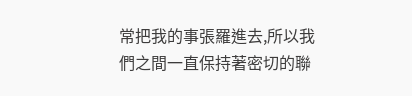常把我的事張羅進去,所以我們之間一直保持著密切的聯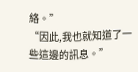絡。”
“因此,我也就知道了一些這邊的訊息。”